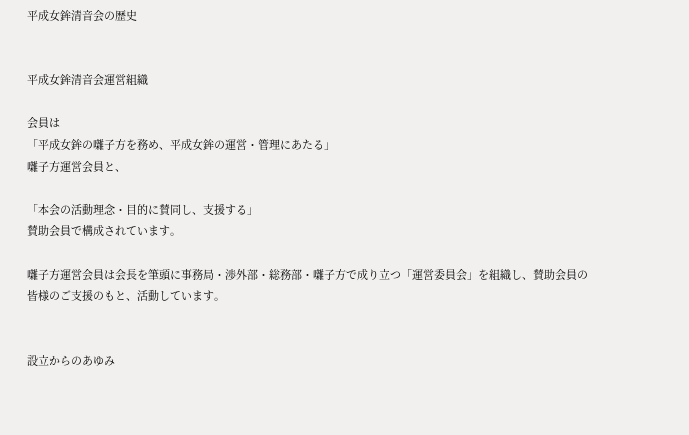平成女鉾清音会の歴史


平成女鉾清音会運営組織

会員は
「平成女鉾の囃子方を務め、平成女鉾の運営・管理にあたる」
囃子方運営会員と、

「本会の活動理念・目的に賛同し、支援する」
賛助会員で構成されています。

囃子方運営会員は会長を筆頭に事務局・渉外部・総務部・囃子方で成り立つ「運営委員会」を組織し、賛助会員の皆様のご支援のもと、活動しています。


設立からのあゆみ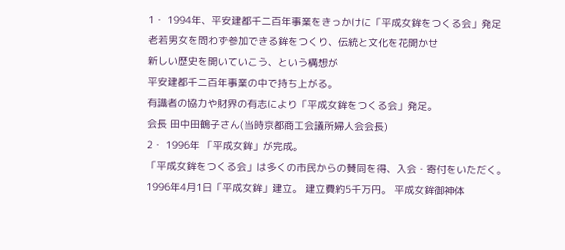1・ 1994年、平安建都千二百年事業をきっかけに「平成女鉾をつくる会」発足
老若男女を問わず参加できる鉾をつくり、伝統と文化を花開かせ
新しい歴史を開いていこう、という構想が
平安建都千二百年事業の中で持ち上がる。
有識者の協力や財界の有志により「平成女鉾をつくる会」発足。
会長 田中田鶴子さん(当時京都商工会議所婦人会会長)
2・ 1996年 「平成女鉾」が完成。
「平成女鉾をつくる会」は多くの市民からの賛同を得、入会・寄付をいただく。
1996年4月1日「平成女鉾」建立。 建立費約5千万円。 平成女鉾御神体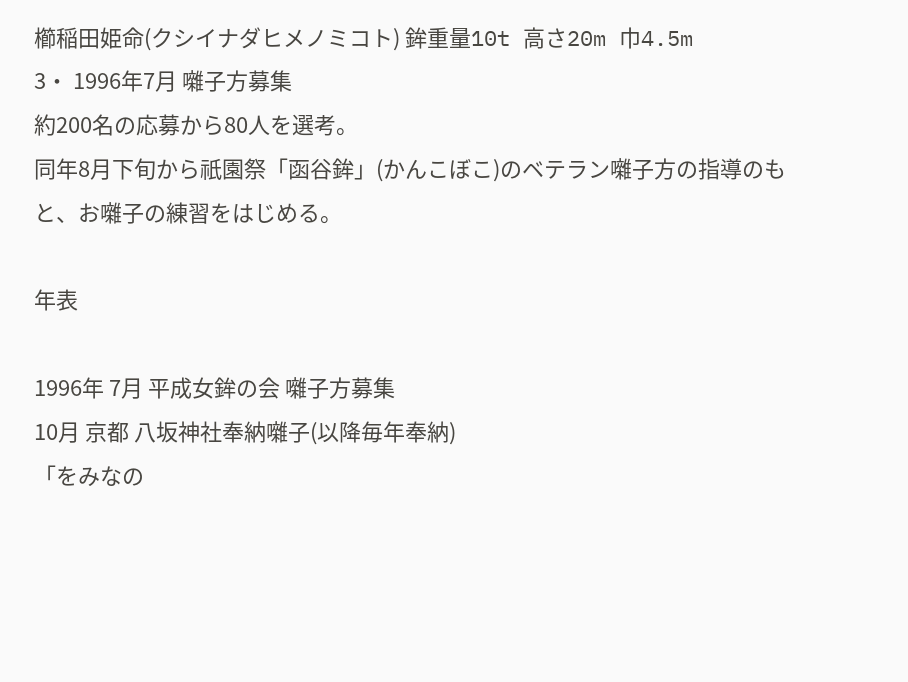櫛稲田姫命(クシイナダヒメノミコト) 鉾重量10t 高さ20m 巾4.5m
3・ 1996年7月 囃子方募集
約200名の応募から80人を選考。
同年8月下旬から祇園祭「函谷鉾」(かんこぼこ)のベテラン囃子方の指導のもと、お囃子の練習をはじめる。

年表

1996年 7月 平成女鉾の会 囃子方募集
10月 京都 八坂神社奉納囃子(以降毎年奉納)
「をみなの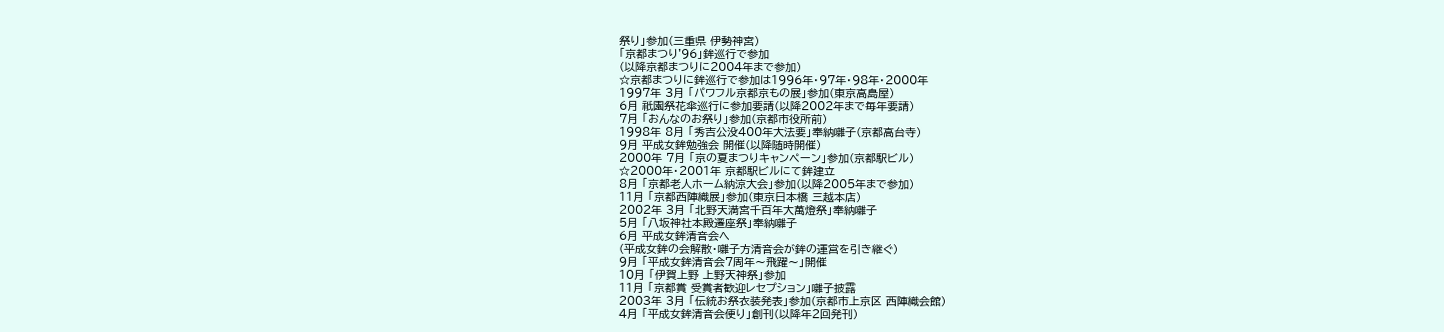祭り」参加(三重県 伊勢神宮)
「京都まつり'96」鉾巡行で参加
(以降京都まつりに2004年まで参加)
☆京都まつりに鉾巡行で参加は1996年・97年・98年・2000年
1997年 3月 「パワフル京都京もの展」参加(東京高島屋)
6月 祇園祭花傘巡行に参加要請(以降2002年まで毎年要請)
7月 「おんなのお祭り」参加(京都市役所前)
1998年 8月 「秀吉公没400年大法要」奉納囃子(京都高台寺)
9月 平成女鉾勉強会 開催(以降随時開催)
2000年 7月 「京の夏まつりキャンペーン」参加(京都駅ビル)
☆2000年・2001年 京都駅ビルにて鉾建立
8月 「京都老人ホーム納涼大会」参加(以降2005年まで参加)
11月 「京都西陣織展」参加(東京日本橋 三越本店)
2002年 3月 「北野天満宮千百年大萬燈祭」奉納囃子
5月 「八坂神社本殿遷座祭」奉納囃子
6月 平成女鉾清音会へ
(平成女鉾の会解散・囃子方清音会が鉾の運営を引き継ぐ)
9月 「平成女鉾清音会7周年〜飛躍〜」開催
10月 「伊賀上野 上野天神祭」参加
11月 「京都賞 受賞者歓迎レセプション」囃子披露
2003年 3月 「伝統お祭衣装発表」参加(京都市上京区 西陣織会館)
4月 「平成女鉾清音会便り」創刊(以降年2回発刊)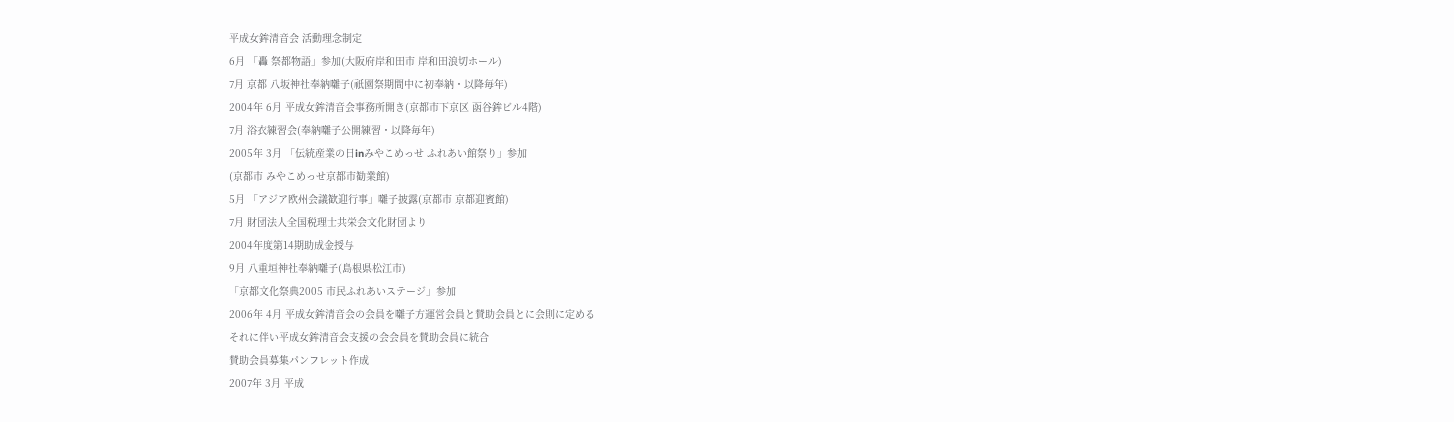平成女鉾清音会 活動理念制定
6月 「轟 祭都物語」参加(大阪府岸和田市 岸和田浪切ホール)
7月 京都 八坂神社奉納囃子(祇園祭期間中に初奉納・以降毎年)
2004年 6月 平成女鉾清音会事務所開き(京都市下京区 函谷鉾ビル4階)
7月 浴衣練習会(奉納囃子公開練習・以降毎年)
2005年 3月 「伝統産業の日inみやこめっせ ふれあい館祭り」参加
(京都市 みやこめっせ京都市勧業館)
5月 「アジア欧州会議歓迎行事」囃子披露(京都市 京都迎賓館)
7月 財団法人全国税理士共栄会文化財団より
2004年度第14期助成金授与
9月 八重垣神社奉納囃子(島根県松江市)
「京都文化祭典2005 市民ふれあいステージ」参加
2006年 4月 平成女鉾清音会の会員を囃子方運営会員と賛助会員とに会則に定める
それに伴い平成女鉾清音会支援の会会員を賛助会員に統合
賛助会員募集パンフレット作成
2007年 3月 平成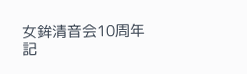女鉾清音会10周年記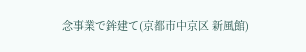念事業で鉾建て(京都市中京区 新風館)